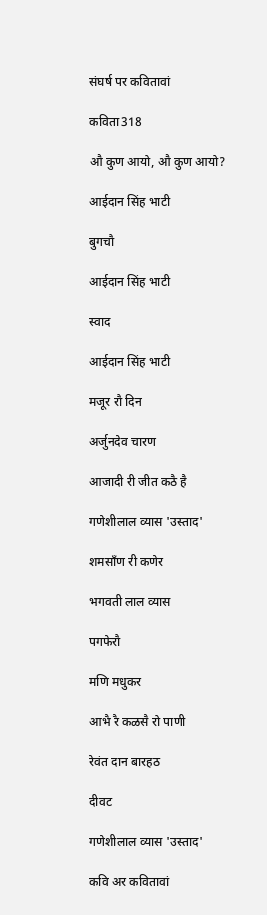संघर्ष पर कवितावां

कविता318

औ कुण आयो, औ कुण आयो?

आईदान सिंह भाटी

बुगचौ

आईदान सिंह भाटी

स्वाद

आईदान सिंह भाटी

मजूर रौ दिन

अर्जुनदेव चारण

आजादी री जीत कठै है

गणेशीलाल व्यास 'उस्ताद'

शमसाँण री कणेर

भगवती लाल व्यास

पगफेरौ

मणि मधुकर

आभै रै कळसै रो पाणी

रेवंत दान बारहठ

दीवट

गणेशीलाल व्यास 'उस्ताद'

कवि अर कवितावां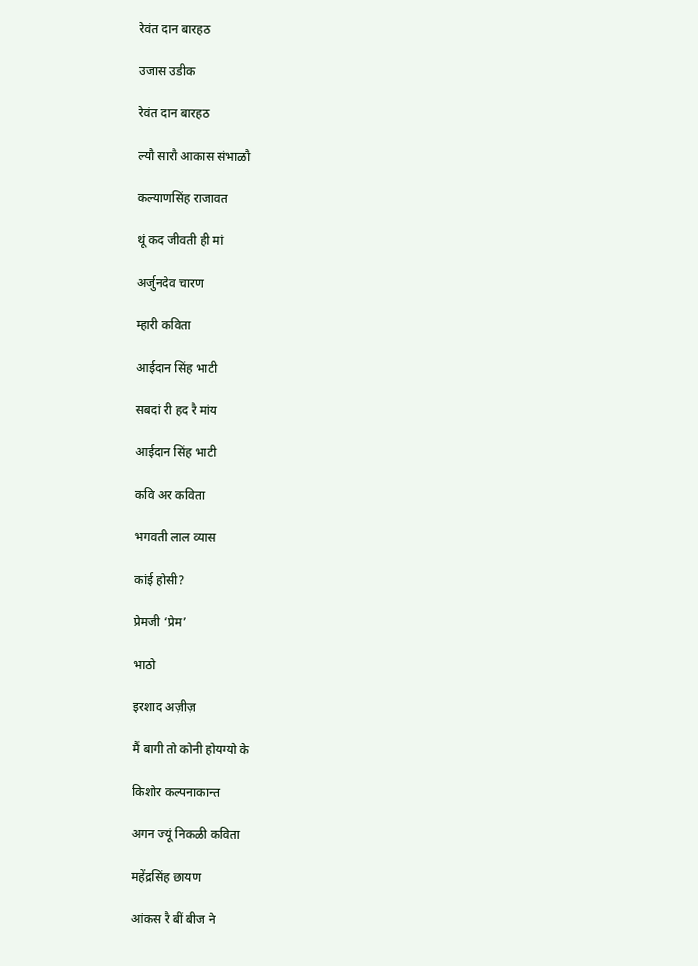रेवंत दान बारहठ

उजास उडीक

रेवंत दान बारहठ

ल्यौ सारौ आकास संभाळौ

कल्याणसिंह राजावत

थूं कद जीवती ही मां

अर्जुनदेव चारण

म्हारी कविता

आईदान सिंह भाटी

सबदां री हद रै मांय

आईदान सिंह भाटी

कवि अर कविता

भगवती लाल व्यास

कांई होसी?

प्रेमजी ‘प्रेम’

भाठो

इरशाद अज़ीज़

मैं बागी तो कोनी होयग्यो के

किशोर कल्पनाकान्त

अगन ज्यूं निकळी कविता

महेंद्रसिंह छायण

आंकस रै बीं बीज ने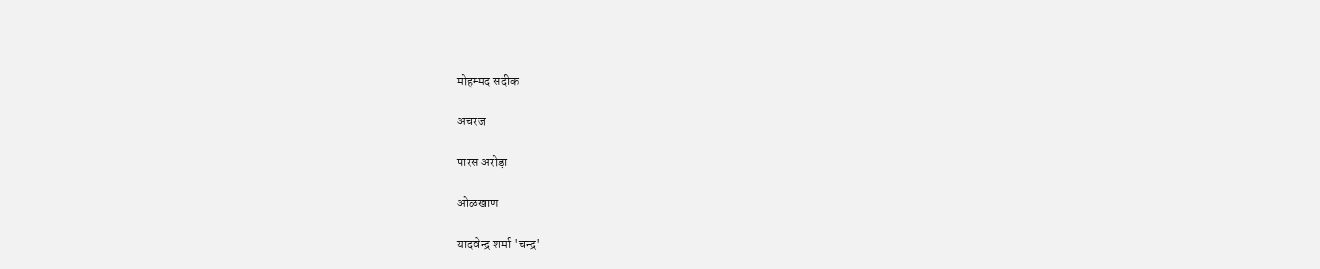मोहम्मद सदीक

अचरज

पारस अरोड़ा

ओळखाण

यादवेन्द्र शर्मा 'चन्द्र'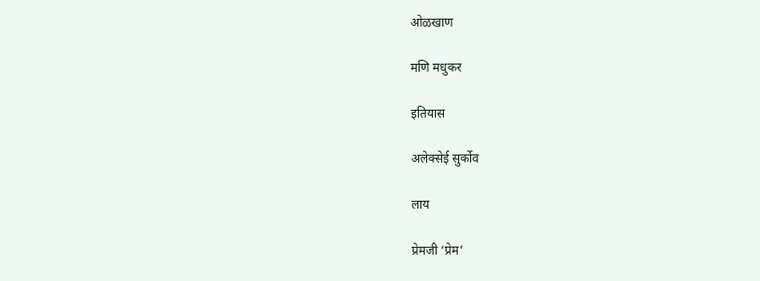ओळखाण

मणि मधुकर

इतियास

अलेक्सेई सुर्कोव

लाय

प्रेमजी ‘प्रेम’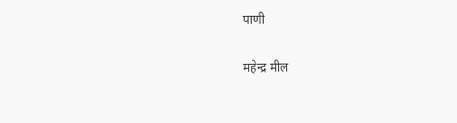पाणी

महेन्द्र मील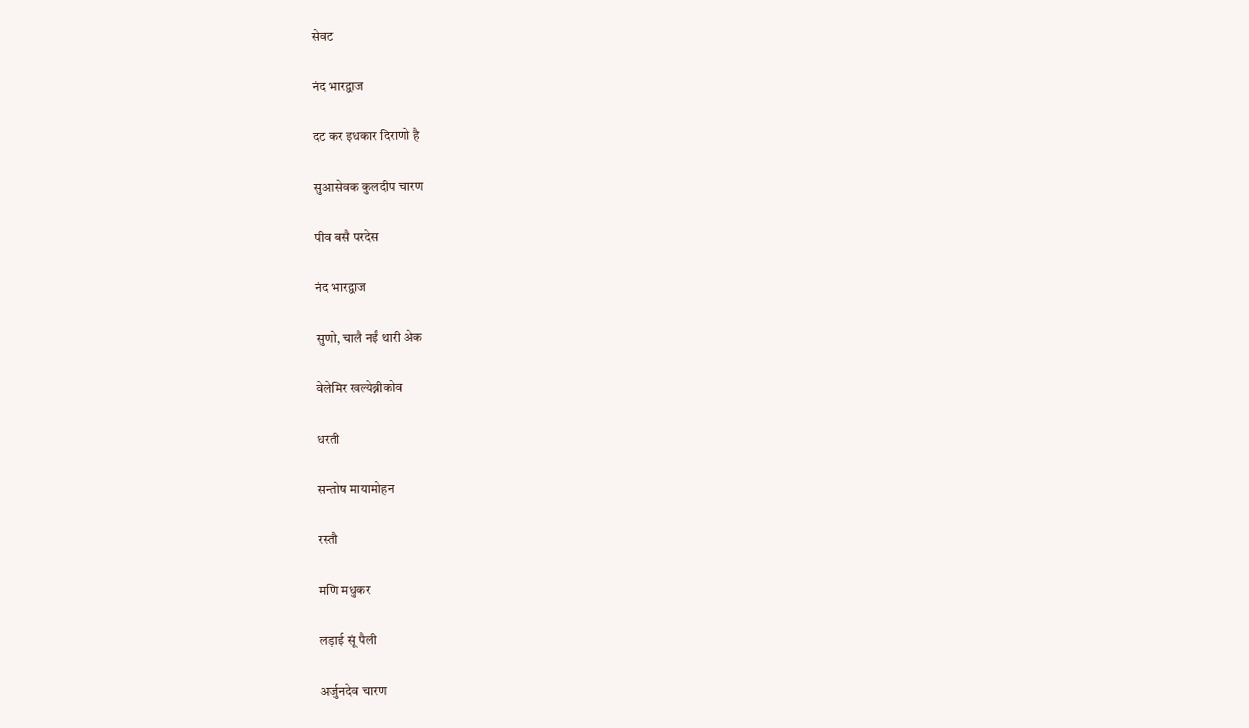सेवट

नंद भारद्वाज

दट कर इधकार दिराणो है

सुआसेवक कुलदीप चारण

पीव बसै परदेस

नंद भारद्वाज

सुणो, चालै नईं थारी अेक

वेलेमिर खल्येब्नीकोव

धरती

सन्तोष मायामोहन

रस्तौ

मणि मधुकर

लड़ाई सूं पैली

अर्जुनदेव चारण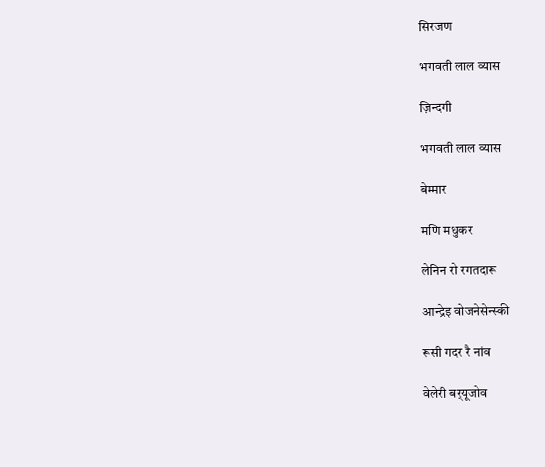सिरजण

भगवती लाल व्यास

ज़िन्दगी

भगवती लाल व्यास

बेम्मार

मणि मधुकर

लेनिन रो रगतदारू

आन्द्रेइ वोजनेसेन्स्की

रूसी गदर रै नांव

वेलेरी बर्‌यूजोव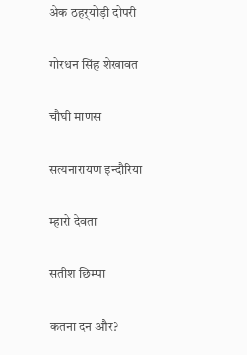अेक ठहर्‌योड़ी दोपरी

गोरधन सिंह शेखावत

चौघी माणस

सत्यनारायण इन्दौरिया

म्हारो देवता

सतीश छिम्पा

कतना दन और?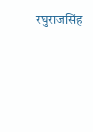रघुराजसिंह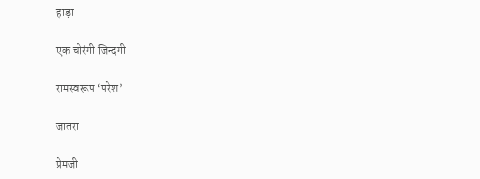हाड़ा

एक चोरंगी जिन्दगी

रामस्वरूप ‘परेश’

जातरा

प्रेमजी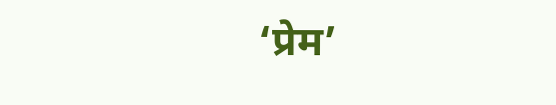‘प्रेम’